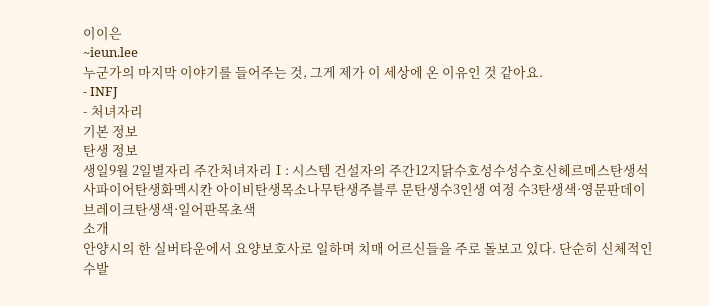이이은
~ieun.lee
누군가의 마지막 이야기를 들어주는 것, 그게 제가 이 세상에 온 이유인 것 같아요.
- INFJ
- 처녀자리
기본 정보
탄생 정보
생일9월 2일별자리 주간처녀자리Ⅰ: 시스템 건설자의 주간12지닭수호성수성수호신헤르메스탄생석사파이어탄생화멕시칸 아이비탄생목소나무탄생주블루 문탄생수3인생 여정 수3탄생색·영문판데이브레이크탄생색·일어판목초색
소개
안양시의 한 실버타운에서 요양보호사로 일하며 치매 어르신들을 주로 돌보고 있다. 단순히 신체적인 수발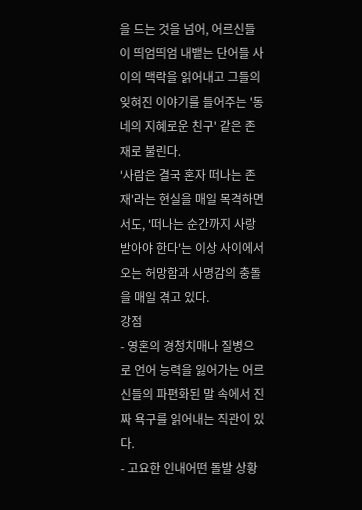을 드는 것을 넘어, 어르신들이 띄엄띄엄 내뱉는 단어들 사이의 맥락을 읽어내고 그들의 잊혀진 이야기를 들어주는 '동네의 지혜로운 친구' 같은 존재로 불린다.
'사람은 결국 혼자 떠나는 존재'라는 현실을 매일 목격하면서도, '떠나는 순간까지 사랑받아야 한다'는 이상 사이에서 오는 허망함과 사명감의 충돌을 매일 겪고 있다.
강점
- 영혼의 경청치매나 질병으로 언어 능력을 잃어가는 어르신들의 파편화된 말 속에서 진짜 욕구를 읽어내는 직관이 있다.
- 고요한 인내어떤 돌발 상황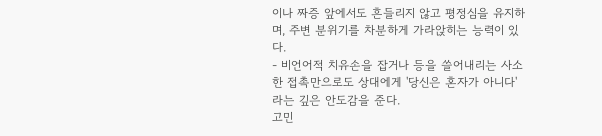이나 짜증 앞에서도 흔들리지 않고 평정심을 유지하며, 주변 분위기를 차분하게 가라앉히는 능력이 있다.
- 비언어적 치유손을 잡거나 등을 쓸어내리는 사소한 접촉만으로도 상대에게 '당신은 혼자가 아니다'라는 깊은 안도감을 준다.
고민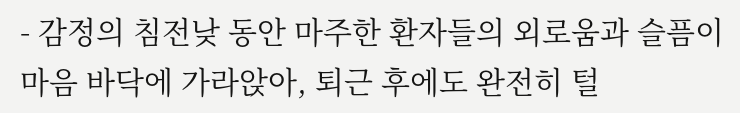- 감정의 침전낮 동안 마주한 환자들의 외로움과 슬픔이 마음 바닥에 가라앉아, 퇴근 후에도 완전히 털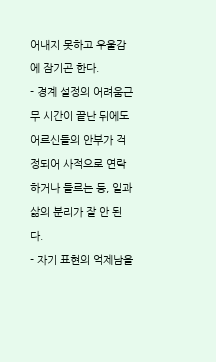어내지 못하고 우울감에 잠기곤 한다.
- 경계 설정의 어려움근무 시간이 끝난 뒤에도 어르신들의 안부가 걱정되어 사적으로 연락하거나 들르는 등, 일과 삶의 분리가 잘 안 된다.
- 자기 표현의 억제남을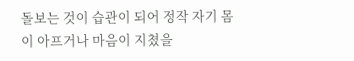돌보는 것이 습관이 되어 정작 자기 몸이 아프거나 마음이 지쳤을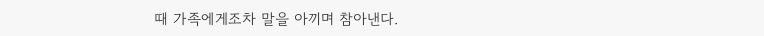때 가족에게조차 말을 아끼며 참아낸다.